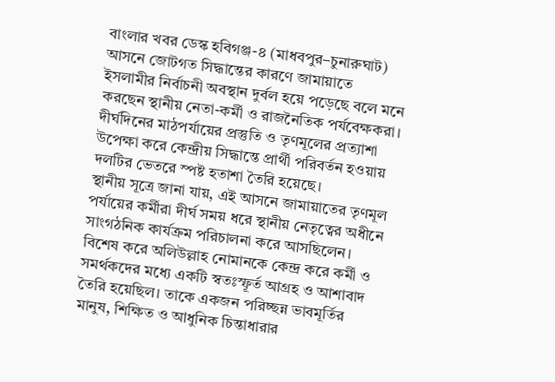বাংলার খবর ডেস্ক হবিগঞ্জ-৪ (মাধবপুর–চুনারুঘাট) আসনে জোটগত সিদ্ধান্তের কারণে জামায়াতে ইসলামীর নির্বাচনী অবস্থান দুর্বল হয়ে পড়েছে বলে মনে করছেন স্থানীয় নেতা-কর্মী ও রাজনৈতিক পর্যবেক্ষকরা। দীর্ঘদিনের মাঠপর্যায়ের প্রস্তুতি ও তৃণমূলের প্রত্যাশা উপেক্ষা করে কেন্দ্রীয় সিদ্ধান্তে প্রার্থী পরিবর্তন হওয়ায় দলটির ভেতরে স্পষ্ট হতাশা তৈরি হয়েছে।
স্থানীয় সূত্রে জানা যায়, এই আসনে জামায়াতের তৃণমূল পর্যায়ের কর্মীরা দীর্ঘ সময় ধরে স্থানীয় নেতৃত্বের অধীনে সাংগঠনিক কার্যক্রম পরিচালনা করে আসছিলেন। বিশেষ করে অলিউল্লাহ নোমানকে কেন্দ্র করে কর্মী ও সমর্থকদের মধ্যে একটি স্বতঃস্ফূর্ত আগ্রহ ও আশাবাদ তৈরি হয়েছিল। তাকে একজন পরিচ্ছন্ন ভাবমূর্তির মানুষ, শিক্ষিত ও আধুনিক চিন্তাধারার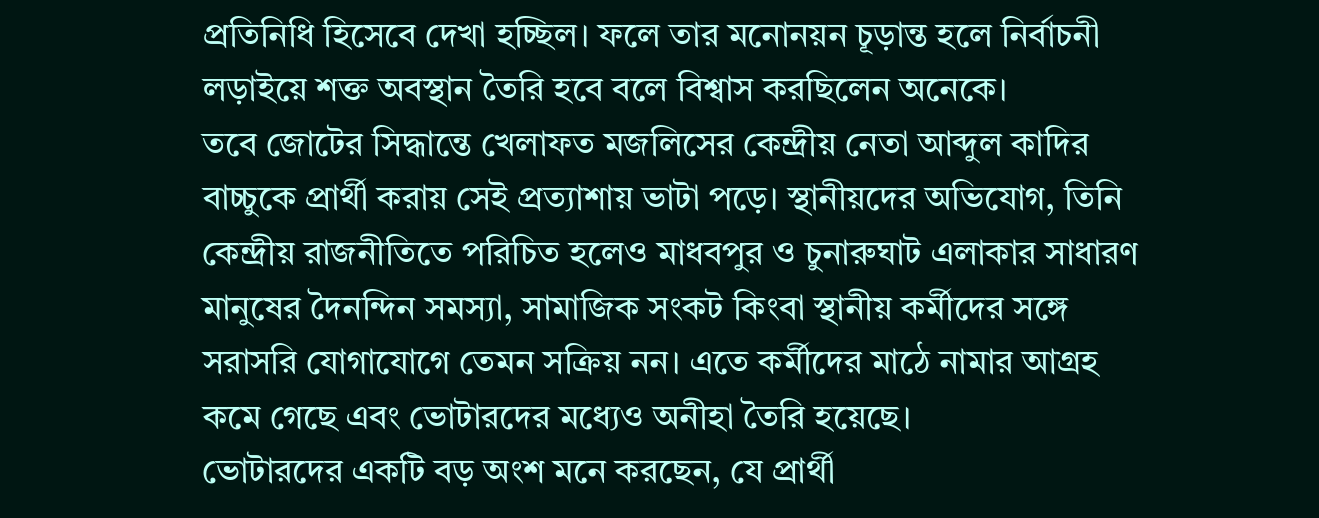প্রতিনিধি হিসেবে দেখা হচ্ছিল। ফলে তার মনোনয়ন চূড়ান্ত হলে নির্বাচনী লড়াইয়ে শক্ত অবস্থান তৈরি হবে বলে বিশ্বাস করছিলেন অনেকে।
তবে জোটের সিদ্ধান্তে খেলাফত মজলিসের কেন্দ্রীয় নেতা আব্দুল কাদির বাচ্চুকে প্রার্থী করায় সেই প্রত্যাশায় ভাটা পড়ে। স্থানীয়দের অভিযোগ, তিনি কেন্দ্রীয় রাজনীতিতে পরিচিত হলেও মাধবপুর ও চুনারুঘাট এলাকার সাধারণ মানুষের দৈনন্দিন সমস্যা, সামাজিক সংকট কিংবা স্থানীয় কর্মীদের সঙ্গে সরাসরি যোগাযোগে তেমন সক্রিয় নন। এতে কর্মীদের মাঠে নামার আগ্রহ কমে গেছে এবং ভোটারদের মধ্যেও অনীহা তৈরি হয়েছে।
ভোটারদের একটি বড় অংশ মনে করছেন, যে প্রার্থী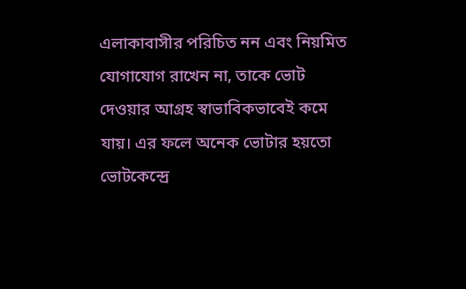এলাকাবাসীর পরিচিত নন এবং নিয়মিত যোগাযোগ রাখেন না, তাকে ভোট দেওয়ার আগ্রহ স্বাভাবিকভাবেই কমে যায়। এর ফলে অনেক ভোটার হয়তো ভোটকেন্দ্রে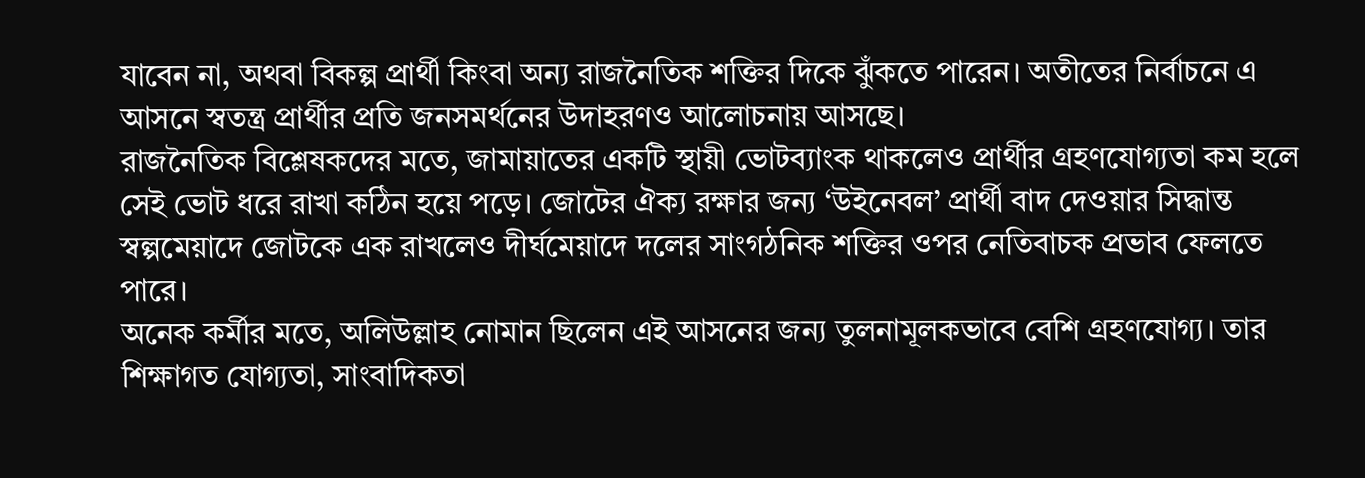যাবেন না, অথবা বিকল্প প্রার্থী কিংবা অন্য রাজনৈতিক শক্তির দিকে ঝুঁকতে পারেন। অতীতের নির্বাচনে এ আসনে স্বতন্ত্র প্রার্থীর প্রতি জনসমর্থনের উদাহরণও আলোচনায় আসছে।
রাজনৈতিক বিশ্লেষকদের মতে, জামায়াতের একটি স্থায়ী ভোটব্যাংক থাকলেও প্রার্থীর গ্রহণযোগ্যতা কম হলে সেই ভোট ধরে রাখা কঠিন হয়ে পড়ে। জোটের ঐক্য রক্ষার জন্য ‘উইনেবল’ প্রার্থী বাদ দেওয়ার সিদ্ধান্ত স্বল্পমেয়াদে জোটকে এক রাখলেও দীর্ঘমেয়াদে দলের সাংগঠনিক শক্তির ওপর নেতিবাচক প্রভাব ফেলতে পারে।
অনেক কর্মীর মতে, অলিউল্লাহ নোমান ছিলেন এই আসনের জন্য তুলনামূলকভাবে বেশি গ্রহণযোগ্য। তার শিক্ষাগত যোগ্যতা, সাংবাদিকতা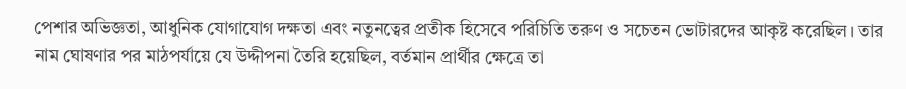পেশার অভিজ্ঞতা, আধুনিক যোগাযোগ দক্ষতা এবং নতুনত্বের প্রতীক হিসেবে পরিচিতি তরুণ ও সচেতন ভোটারদের আকৃষ্ট করেছিল। তার নাম ঘোষণার পর মাঠপর্যায়ে যে উদ্দীপনা তৈরি হয়েছিল, বর্তমান প্রার্থীর ক্ষেত্রে তা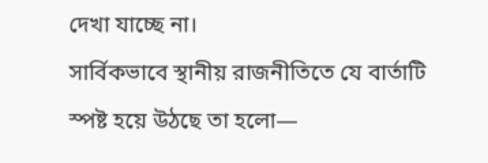দেখা যাচ্ছে না।
সার্বিকভাবে স্থানীয় রাজনীতিতে যে বার্তাটি স্পষ্ট হয়ে উঠছে তা হলো—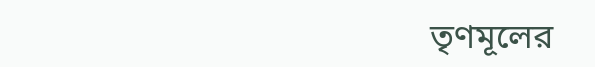তৃণমূলের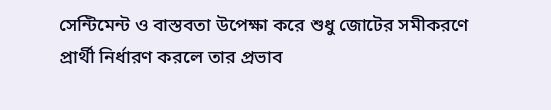সেন্টিমেন্ট ও বাস্তবতা উপেক্ষা করে শুধু জোটের সমীকরণে প্রার্থী নির্ধারণ করলে তার প্রভাব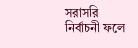সরাসরি নির্বাচনী ফলে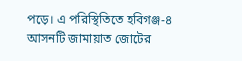পড়ে। এ পরিস্থিতিতে হবিগঞ্জ-৪ আসনটি জামায়াত জোটের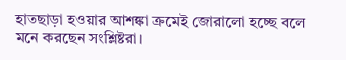হাতছাড়া হওয়ার আশঙ্কা ক্রমেই জোরালো হচ্ছে বলে মনে করছেন সংশ্লিষ্টরা।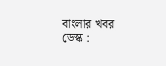বাংলার খবর ডেস্ক :